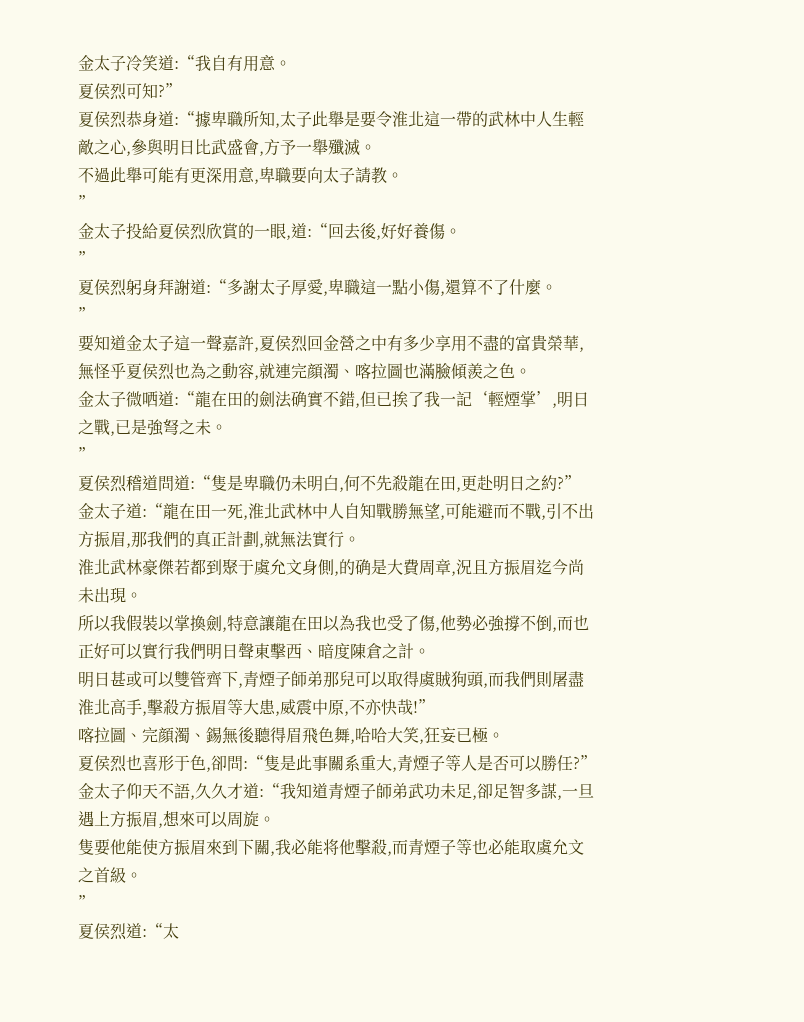金太子冷笑道:“我自有用意。
夏侯烈可知?”
夏侯烈恭身道:“據卑職所知,太子此舉是要令淮北這一帶的武林中人生輕敵之心,參與明日比武盛會,方予一舉殲滅。
不過此舉可能有更深用意,卑職要向太子請教。
”
金太子投給夏侯烈欣賞的一眼,道:“回去後,好好養傷。
”
夏侯烈躬身拜謝道:“多謝太子厚愛,卑職這一點小傷,還算不了什麼。
”
要知道金太子這一聲嘉許,夏侯烈回金營之中有多少享用不盡的富貴榮華,無怪乎夏侯烈也為之動容,就連完顔濁、喀拉圖也滿臉傾羨之色。
金太子微哂道:“龍在田的劍法确實不錯,但已挨了我一記‘輕煙掌’,明日之戰,已是強弩之未。
”
夏侯烈稽道問道:“隻是卑職仍未明白,何不先殺龍在田,更赴明日之約?”
金太子道:“龍在田一死,淮北武林中人自知戰勝無望,可能避而不戰,引不出方振眉,那我們的真正計劃,就無法實行。
淮北武林豪傑若都到聚于虞允文身側,的确是大費周章,況且方振眉迄今尚未出現。
所以我假裝以掌換劍,特意讓龍在田以為我也受了傷,他勢必強撐不倒,而也正好可以實行我們明日聲東擊西、暗度陳倉之計。
明日甚或可以雙管齊下,青煙子師弟那兒可以取得虞賊狗頭,而我們則屠盡淮北高手,擊殺方振眉等大患,威震中原,不亦快哉!”
喀拉圖、完顔濁、錫無後聽得眉飛色舞,哈哈大笑,狂妄已極。
夏侯烈也喜形于色,卻問:“隻是此事關系重大,青煙子等人是否可以勝任?”
金太子仰天不語,久久才道:“我知道青煙子師弟武功未足,卻足智多謀,一旦遇上方振眉,想來可以周旋。
隻要他能使方振眉來到下關,我必能将他擊殺,而青煙子等也必能取虞允文之首級。
”
夏侯烈道:“太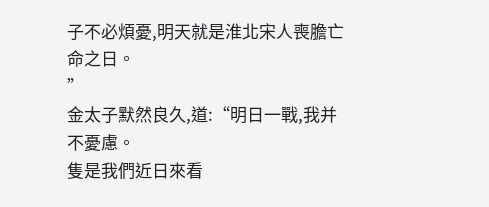子不必煩憂,明天就是淮北宋人喪膽亡命之日。
”
金太子默然良久,道:“明日一戰,我并不憂慮。
隻是我們近日來看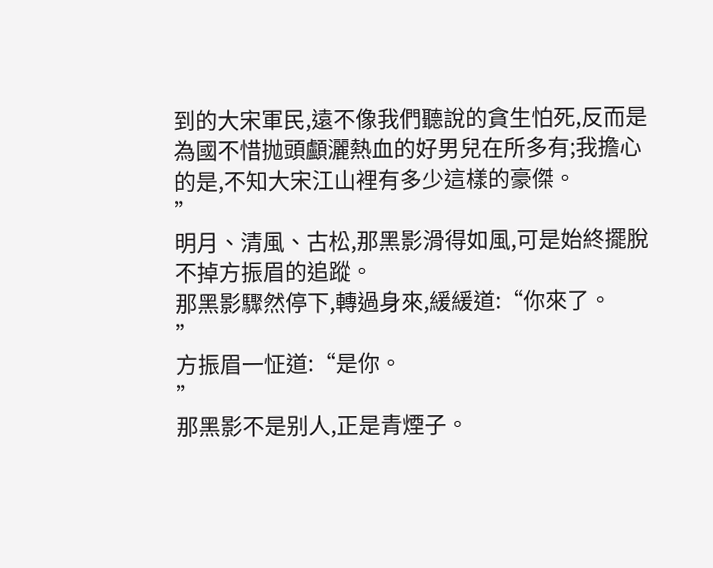到的大宋軍民,遠不像我們聽說的貪生怕死,反而是為國不惜抛頭顱灑熱血的好男兒在所多有;我擔心的是,不知大宋江山裡有多少這樣的豪傑。
”
明月、清風、古松,那黑影滑得如風,可是始終擺脫不掉方振眉的追蹤。
那黑影驟然停下,轉過身來,緩緩道:“你來了。
”
方振眉一怔道:“是你。
”
那黑影不是别人,正是青煙子。